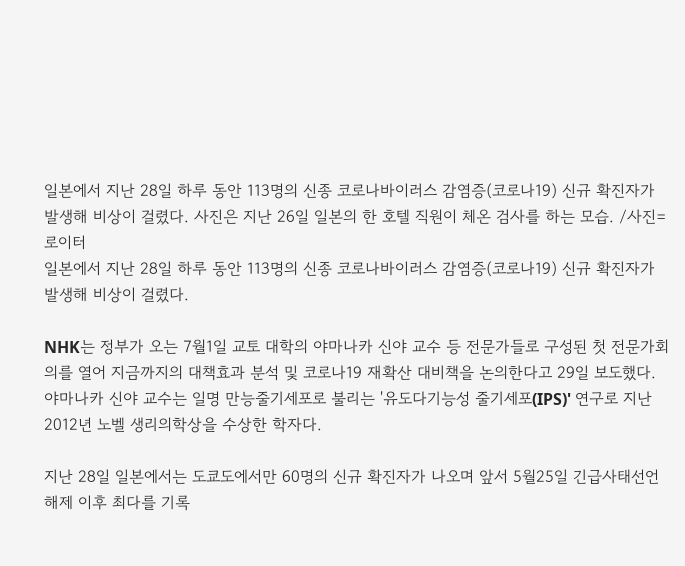일본에서 지난 28일 하루 동안 113명의 신종 코로나바이러스 감염증(코로나19) 신규 확진자가 발생해 비상이 걸렸다. 사진은 지난 26일 일본의 한 호텔 직원이 체온 검사를 하는 모습. /사진=로이터
일본에서 지난 28일 하루 동안 113명의 신종 코로나바이러스 감염증(코로나19) 신규 확진자가 발생해 비상이 걸렸다.

NHK는 정부가 오는 7월1일 교토 대학의 야마나카 신야 교수 등 전문가들로 구성된 첫 전문가회의를 열어 지금까지의 대책효과 분석 및 코로나19 재확산 대비책을 논의한다고 29일 보도했다. 야마나카 신야 교수는 일명 만능줄기세포로 불리는 '유도다기능성 줄기세포(IPS)' 연구로 지난 2012년 노벨 생리의학상을 수상한 학자다.

지난 28일 일본에서는 도쿄도에서만 60명의 신규 확진자가 나오며 앞서 5월25일 긴급사태선언 해제 이후 최다를 기록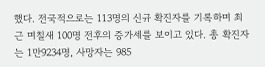했다. 전국적으로는 113명의 신규 확진자를 기록하며 최근 며칠새 100명 전후의 증가세를 보이고 있다. 총 확진자는 1만9234명, 사망자는 985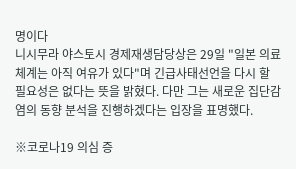명이다
니시무라 야스토시 경제재생담당상은 29일 "일본 의료체계는 아직 여유가 있다"며 긴급사태선언을 다시 할 필요성은 없다는 뜻을 밝혔다. 다만 그는 새로운 집단감염의 동향 분석을 진행하겠다는 입장을 표명했다.

※코로나19 의심 증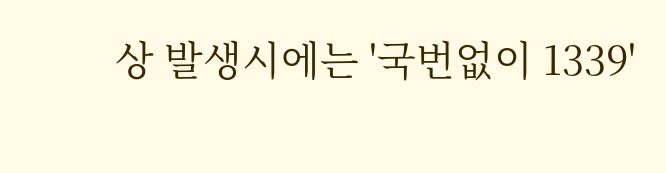상 발생시에는 '국번없이 1339'